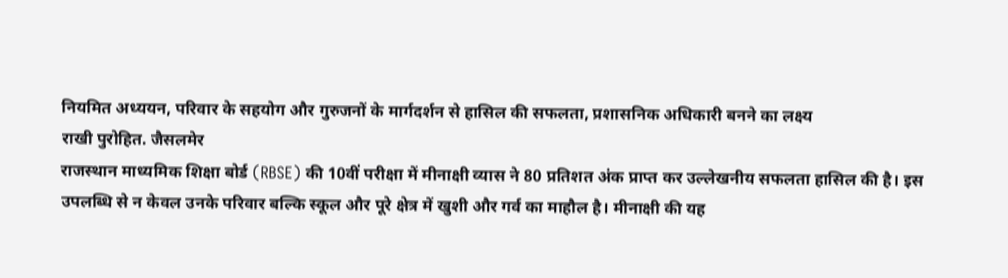नियमित अध्ययन, परिवार के सहयोग और गुरुजनों के मार्गदर्शन से हासिल की सफलता, प्रशासनिक अधिकारी बनने का लक्ष्य
राखी पुरोहित. जैसलमेर
राजस्थान माध्यमिक शिक्षा बोर्ड (RBSE) की 10वीं परीक्षा में मीनाक्षी व्यास ने 80 प्रतिशत अंक प्राप्त कर उल्लेखनीय सफलता हासिल की है। इस उपलब्धि से न केवल उनके परिवार बल्कि स्कूल और पूरे क्षेत्र में खुशी और गर्व का माहौल है। मीनाक्षी की यह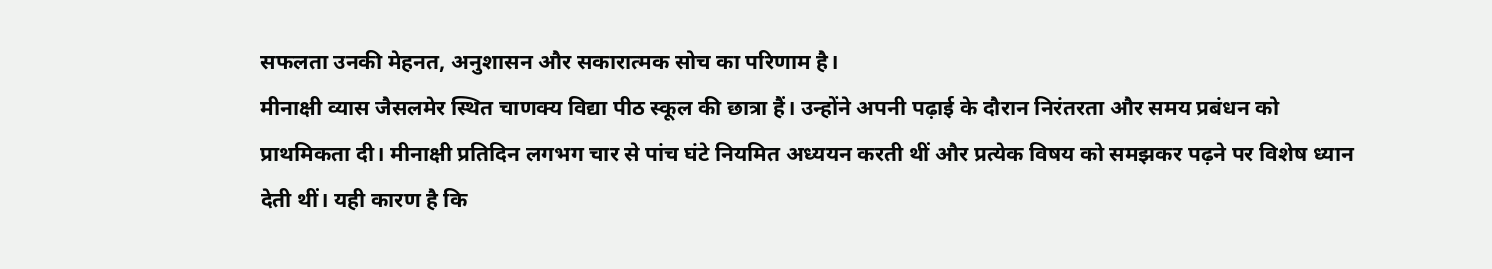सफलता उनकी मेहनत, अनुशासन और सकारात्मक सोच का परिणाम है।
मीनाक्षी व्यास जैसलमेर स्थित चाणक्य विद्या पीठ स्कूल की छात्रा हैं। उन्होंने अपनी पढ़ाई के दौरान निरंतरता और समय प्रबंधन को प्राथमिकता दी। मीनाक्षी प्रतिदिन लगभग चार से पांच घंटे नियमित अध्ययन करती थीं और प्रत्येक विषय को समझकर पढ़ने पर विशेष ध्यान देती थीं। यही कारण है कि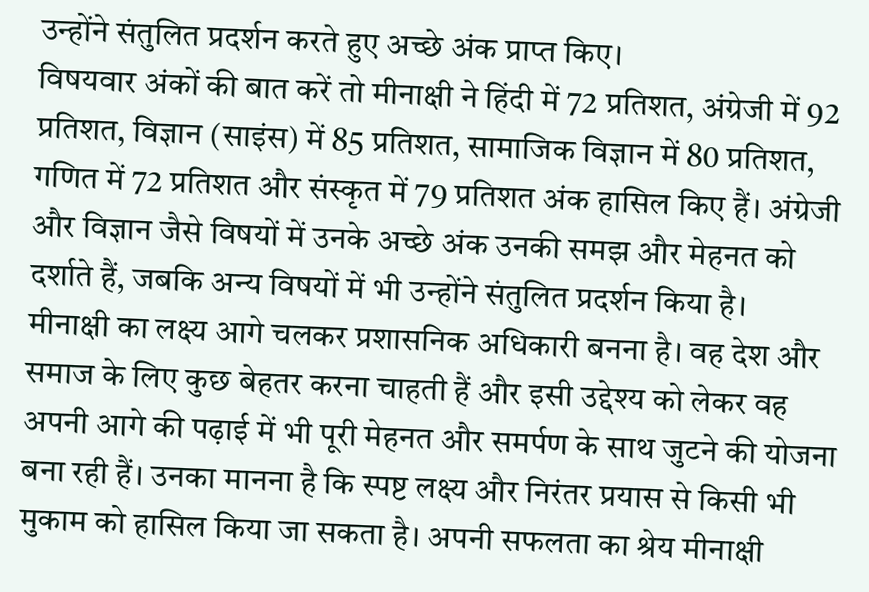उन्होंने संतुलित प्रदर्शन करते हुए अच्छे अंक प्राप्त किए।
विषयवार अंकों की बात करें तो मीनाक्षी ने हिंदी में 72 प्रतिशत, अंग्रेजी में 92 प्रतिशत, विज्ञान (साइंस) में 85 प्रतिशत, सामाजिक विज्ञान में 80 प्रतिशत, गणित में 72 प्रतिशत और संस्कृत में 79 प्रतिशत अंक हासिल किए हैं। अंग्रेजी और विज्ञान जैसे विषयों में उनके अच्छे अंक उनकी समझ और मेहनत को दर्शाते हैं, जबकि अन्य विषयों में भी उन्होंने संतुलित प्रदर्शन किया है।
मीनाक्षी का लक्ष्य आगे चलकर प्रशासनिक अधिकारी बनना है। वह देश और समाज के लिए कुछ बेहतर करना चाहती हैं और इसी उद्देश्य को लेकर वह अपनी आगे की पढ़ाई में भी पूरी मेहनत और समर्पण के साथ जुटने की योजना बना रही हैं। उनका मानना है कि स्पष्ट लक्ष्य और निरंतर प्रयास से किसी भी मुकाम को हासिल किया जा सकता है। अपनी सफलता का श्रेय मीनाक्षी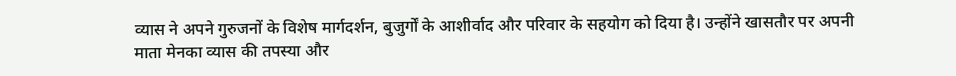व्यास ने अपने गुरुजनों के विशेष मार्गदर्शन, बुजुर्गों के आशीर्वाद और परिवार के सहयोग को दिया है। उन्होंने खासतौर पर अपनी माता मेनका व्यास की तपस्या और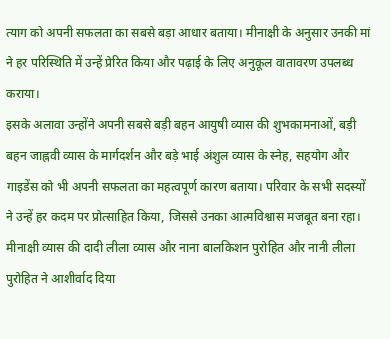त्याग को अपनी सफलता का सबसे बड़ा आधार बताया। मीनाक्षी के अनुसार उनकी मां ने हर परिस्थिति में उन्हें प्रेरित किया और पढ़ाई के लिए अनुकूल वातावरण उपलब्ध कराया।
इसके अलावा उन्होंने अपनी सबसे बड़ी बहन आयुषी व्यास की शुभकामनाओं, बड़ी बहन जाह्नवी व्यास के मार्गदर्शन और बड़े भाई अंशुल व्यास के स्नेह, सहयोग और गाइडेंस को भी अपनी सफलता का महत्वपूर्ण कारण बताया। परिवार के सभी सदस्यों ने उन्हें हर कदम पर प्रोत्साहित किया, जिससे उनका आत्मविश्वास मजबूत बना रहा। मीनाक्षी व्यास की दादी लीला व्यास और नाना बालकिशन पुरोहित और नानी लीला पुरोहित ने आशीर्वाद दिया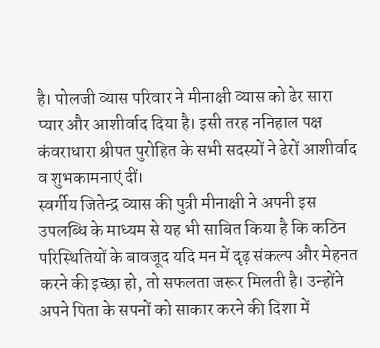है। पोलजी व्यास परिवार ने मीनाक्षी व्यास को ढेर सारा प्यार और आशीर्वाद दिया है। इसी तरह ननिहाल पक्ष कंवराधारा श्रीपत पुरोहित के सभी सदस्यों ने ढेरों आशीर्वाद व शुभकामनाएं दीं।
स्वर्गीय जितेन्द्र व्यास की पुत्री मीनाक्षी ने अपनी इस उपलब्धि के माध्यम से यह भी साबित किया है कि कठिन परिस्थितियों के बावजूद यदि मन में दृढ़ संकल्प और मेहनत करने की इच्छा हो, तो सफलता जरूर मिलती है। उन्होंने अपने पिता के सपनों को साकार करने की दिशा में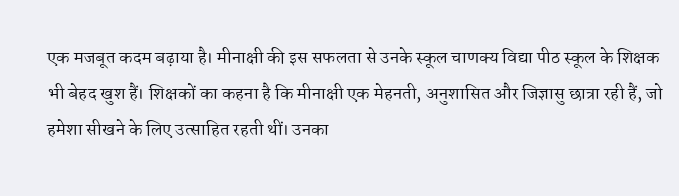एक मजबूत कदम बढ़ाया है। मीनाक्षी की इस सफलता से उनके स्कूल चाणक्य विद्या पीठ स्कूल के शिक्षक भी बेहद खुश हैं। शिक्षकों का कहना है कि मीनाक्षी एक मेहनती, अनुशासित और जिज्ञासु छात्रा रही हैं, जो हमेशा सीखने के लिए उत्साहित रहती थीं। उनका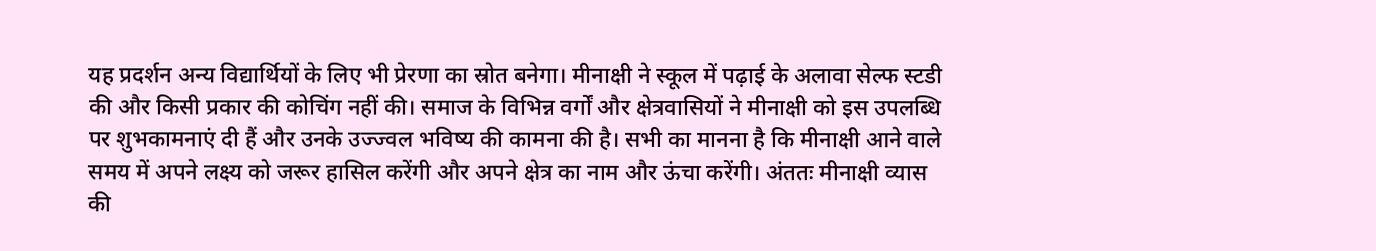यह प्रदर्शन अन्य विद्यार्थियों के लिए भी प्रेरणा का स्रोत बनेगा। मीनाक्षी ने स्कूल में पढ़ाई के अलावा सेल्फ स्टडी की और किसी प्रकार की कोचिंग नहीं की। समाज के विभिन्न वर्गों और क्षेत्रवासियों ने मीनाक्षी को इस उपलब्धि पर शुभकामनाएं दी हैं और उनके उज्ज्वल भविष्य की कामना की है। सभी का मानना है कि मीनाक्षी आने वाले समय में अपने लक्ष्य को जरूर हासिल करेंगी और अपने क्षेत्र का नाम और ऊंचा करेंगी। अंततः मीनाक्षी व्यास की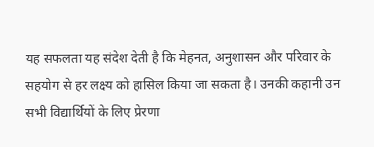यह सफलता यह संदेश देती है कि मेहनत, अनुशासन और परिवार के सहयोग से हर लक्ष्य को हासिल किया जा सकता है। उनकी कहानी उन सभी विद्यार्थियों के लिए प्रेरणा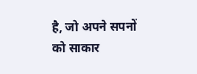है, जो अपने सपनों को साकार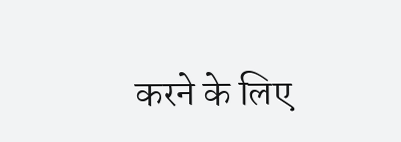करने के लिए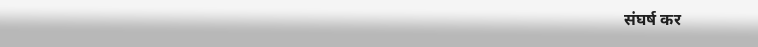संघर्ष कर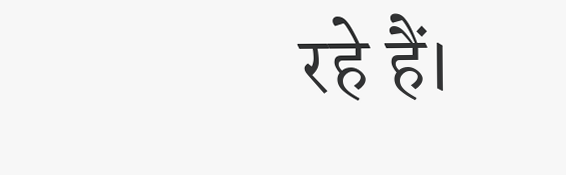रहे हैं।